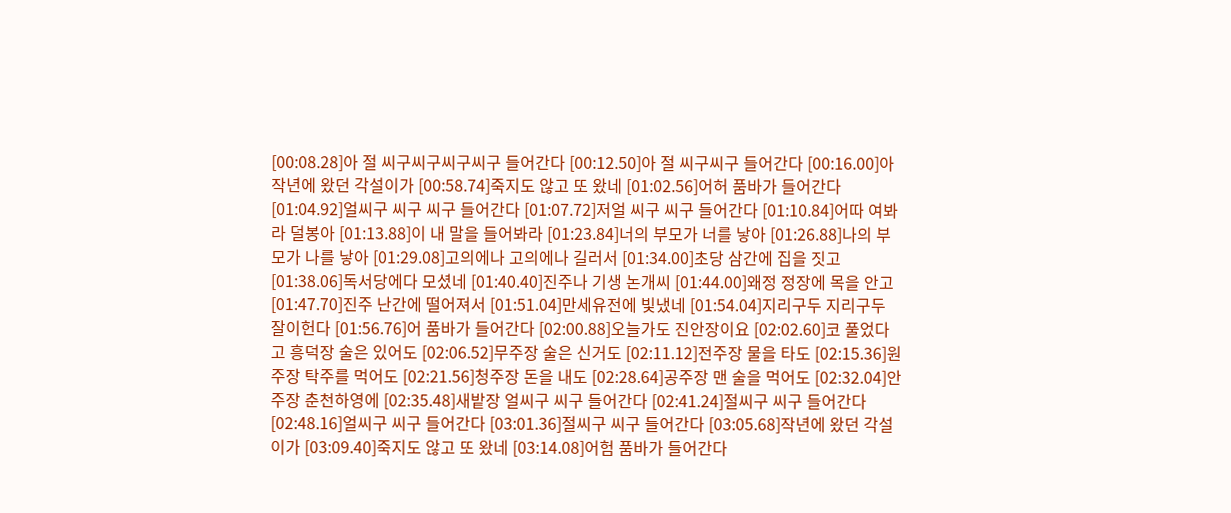[00:08.28]아 절 씨구씨구씨구씨구 들어간다 [00:12.50]아 절 씨구씨구 들어간다 [00:16.00]아 작년에 왔던 각설이가 [00:58.74]죽지도 않고 또 왔네 [01:02.56]어허 품바가 들어간다 [01:04.92]얼씨구 씨구 씨구 들어간다 [01:07.72]저얼 씨구 씨구 들어간다 [01:10.84]어따 여봐라 덜봉아 [01:13.88]이 내 말을 들어봐라 [01:23.84]너의 부모가 너를 낳아 [01:26.88]나의 부모가 나를 낳아 [01:29.08]고의에나 고의에나 길러서 [01:34.00]초당 삼간에 집을 짓고 [01:38.06]독서당에다 모셨네 [01:40.40]진주나 기생 논개씨 [01:44.00]왜정 정장에 목을 안고 [01:47.70]진주 난간에 떨어져서 [01:51.04]만세유전에 빛냈네 [01:54.04]지리구두 지리구두 잘이헌다 [01:56.76]어 품바가 들어간다 [02:00.88]오늘가도 진안장이요 [02:02.60]코 풀었다고 흥덕장 술은 있어도 [02:06.52]무주장 술은 신거도 [02:11.12]전주장 물을 타도 [02:15.36]원주장 탁주를 먹어도 [02:21.56]청주장 돈을 내도 [02:28.64]공주장 맨 술을 먹어도 [02:32.04]안주장 춘천하영에 [02:35.48]새밭장 얼씨구 씨구 들어간다 [02:41.24]절씨구 씨구 들어간다 [02:48.16]얼씨구 씨구 들어간다 [03:01.36]절씨구 씨구 들어간다 [03:05.68]작년에 왔던 각설이가 [03:09.40]죽지도 않고 또 왔네 [03:14.08]어험 품바가 들어간다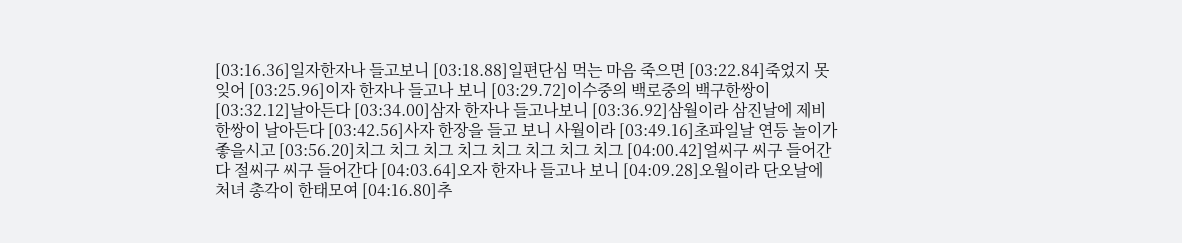[03:16.36]일자한자나 들고보니 [03:18.88]일편단심 먹는 마음 죽으면 [03:22.84]죽었지 못잊어 [03:25.96]이자 한자나 들고나 보니 [03:29.72]이수중의 백로중의 백구한쌍이 [03:32.12]날아든다 [03:34.00]삼자 한자나 들고나보니 [03:36.92]삼월이라 삼진날에 제비 한쌍이 날아든다 [03:42.56]사자 한장을 들고 보니 사월이라 [03:49.16]초파일날 연등 놀이가 좋을시고 [03:56.20]치그 치그 치그 치그 치그 치그 치그 치그 [04:00.42]얼씨구 씨구 들어간다 절씨구 씨구 들어간다 [04:03.64]오자 한자나 들고나 보니 [04:09.28]오월이라 단오날에 처녀 총각이 한태모여 [04:16.80]추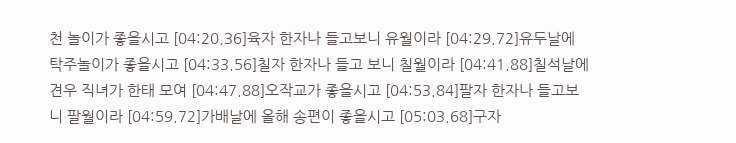천 놀이가 좋을시고 [04:20.36]육자 한자나 들고보니 유월이라 [04:29.72]유두날에 탁주놀이가 좋을시고 [04:33.56]칠자 한자나 들고 보니 칠월이라 [04:41.88]칠석날에 견우 직녀가 한태 모여 [04:47.88]오작교가 좋을시고 [04:53.84]팔자 한자나 들고보니 팔월이라 [04:59.72]가배날에 올해 송편이 좋을시고 [05:03.68]구자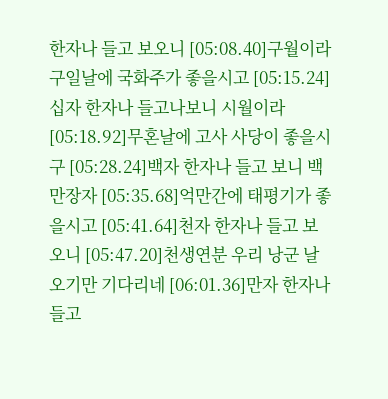한자나 들고 보오니 [05:08.40]구월이라 구일날에 국화주가 좋을시고 [05:15.24]십자 한자나 들고나보니 시월이라 [05:18.92]무혼날에 고사 사당이 좋을시구 [05:28.24]백자 한자나 들고 보니 백만장자 [05:35.68]억만간에 태평기가 좋을시고 [05:41.64]천자 한자나 들고 보오니 [05:47.20]천생연분 우리 낭군 날 오기만 기다리네 [06:01.36]만자 한자나 들고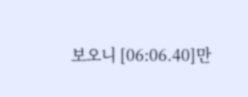보오니 [06:06.40]만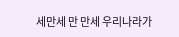세만세 만 만세 우리나라가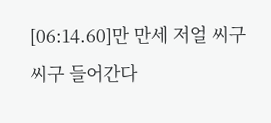[06:14.60]만 만세 저얼 씨구 씨구 들어간다